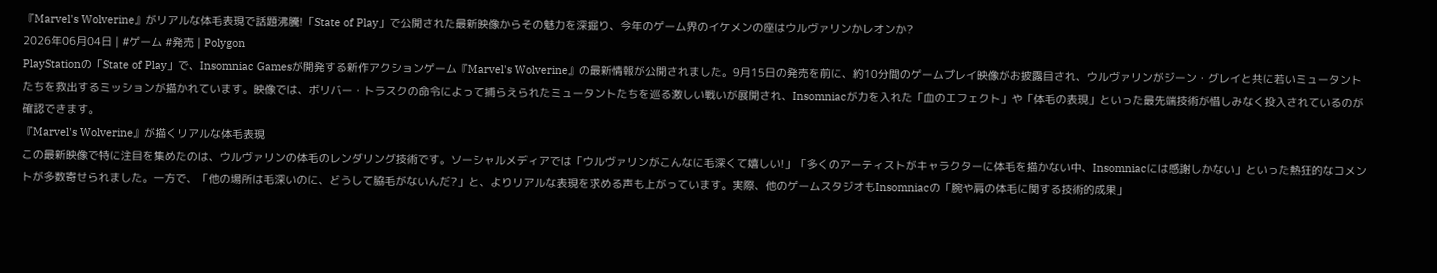『Marvel's Wolverine』がリアルな体毛表現で話題沸騰!「State of Play」で公開された最新映像からその魅力を深掘り、今年のゲーム界のイケメンの座はウルヴァリンかレオンか?
2026年06月04日 | #ゲーム #発売 | Polygon
PlayStationの「State of Play」で、Insomniac Gamesが開発する新作アクションゲーム『Marvel's Wolverine』の最新情報が公開されました。9月15日の発売を前に、約10分間のゲームプレイ映像がお披露目され、ウルヴァリンがジーン・グレイと共に若いミュータントたちを救出するミッションが描かれています。映像では、ボリバー・トラスクの命令によって捕らえられたミュータントたちを巡る激しい戦いが展開され、Insomniacが力を入れた「血のエフェクト」や「体毛の表現」といった最先端技術が惜しみなく投入されているのが確認できます。
『Marvel's Wolverine』が描くリアルな体毛表現
この最新映像で特に注目を集めたのは、ウルヴァリンの体毛のレンダリング技術です。ソーシャルメディアでは「ウルヴァリンがこんなに毛深くて嬉しい!」「多くのアーティストがキャラクターに体毛を描かない中、Insomniacには感謝しかない」といった熱狂的なコメントが多数寄せられました。一方で、「他の場所は毛深いのに、どうして脇毛がないんだ?」と、よりリアルな表現を求める声も上がっています。実際、他のゲームスタジオもInsomniacの「腕や肩の体毛に関する技術的成果」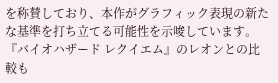を称賛しており、本作がグラフィック表現の新たな基準を打ち立てる可能性を示唆しています。
『バイオハザード レクイエム』のレオンとの比較も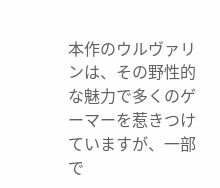本作のウルヴァリンは、その野性的な魅力で多くのゲーマーを惹きつけていますが、一部で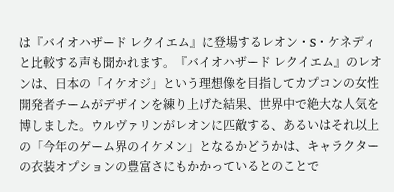は『バイオハザード レクイエム』に登場するレオン・S・ケネディと比較する声も聞かれます。『バイオハザード レクイエム』のレオンは、日本の「イケオジ」という理想像を目指してカプコンの女性開発者チームがデザインを練り上げた結果、世界中で絶大な人気を博しました。ウルヴァリンがレオンに匹敵する、あるいはそれ以上の「今年のゲーム界のイケメン」となるかどうかは、キャラクターの衣装オプションの豊富さにもかかっているとのことで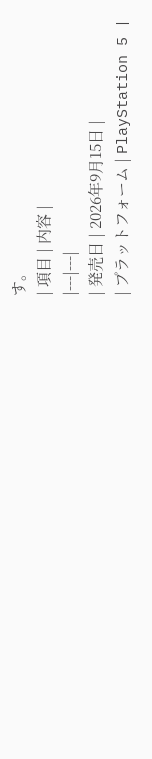す。
| 項目 | 内容 |
|---|---|
| 発売日 | 2026年9月15日 |
| プラットフォーム | PlayStation 5 |